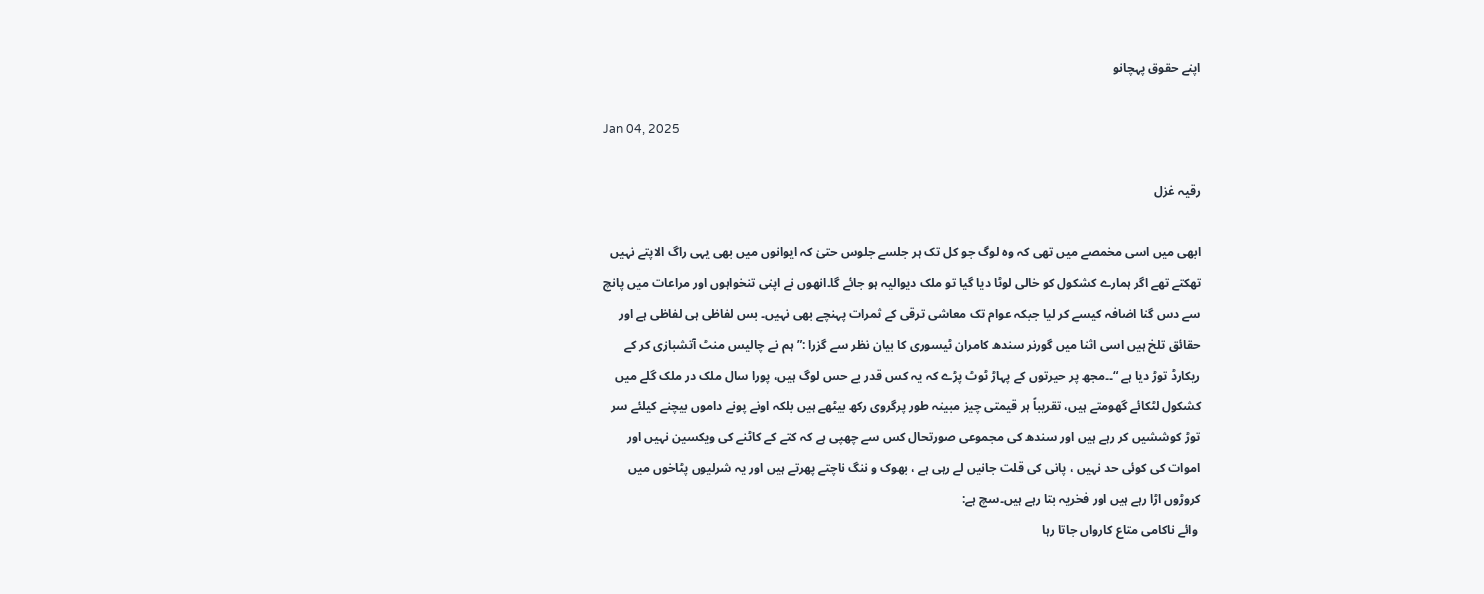اپنے حقوق پہچانو

Jan 04, 2025

رقیہ غزل

ابھی میں اسی مخمصے میں تھی کہ وہ لوگ جو کل تک ہر جلسے جلوس حتیٰ کہ ایوانوں میں بھی یہی راگ الاپتے نہیں تھکتے تھے اگر ہمارے کشکول کو خالی لوٹا دیا گیا تو ملک دیوالیہ ہو جائے گا۔انھوں نے اپنی تنخواہوں اور مراعات میں پانچ سے دس گنا اضافہ کیسے کر لیا جبکہ عوام تک معاشی ترقی کے ثمرات پہنچے بھی نہیں۔ بس لفاظی ہی لفاظی ہے اور حقائق تلخ ہیں اسی اثنا میں گورنر سندھ کامران ٹیسوری کا بیان نظر سے گزرا :” ہم نے چالیس منٹ آتشبازی کر کے ریکارڈ توڑ دیا ہے “۔۔مجھ پر حیرتوں کے پہاڑ ٹوٹ پڑے کہ یہ کس قدر بے حس لوگ ہیں، پورا سال ملک در ملک گلے میں کشکول لٹکائے گھومتے ہیں، تقریباً ہر قیمتی چیز مبینہ طور پرگروی رکھ بیٹھے ہیں بلکہ اونے پونے داموں بیچنے کیلئے سر توڑ کوششیں کر رہے ہیں اور سندھ کی مجموعی صورتحال کس سے چھپی ہے کہ کتے کے کاٹنے کی ویکسین نہیں اور اموات کی کوئی حد نہیں ، پانی کی قلت جانیں لے رہی ہے ، بھوک و ننگ ناچتے پھرتے ہیں اور یہ شرلیوں پٹاخوں میں کروڑوں اڑا رہے ہیں اور فخریہ بتا رہے ہیں۔سچ ہے:
 وائے ناکامی متاع کارواں جاتا رہا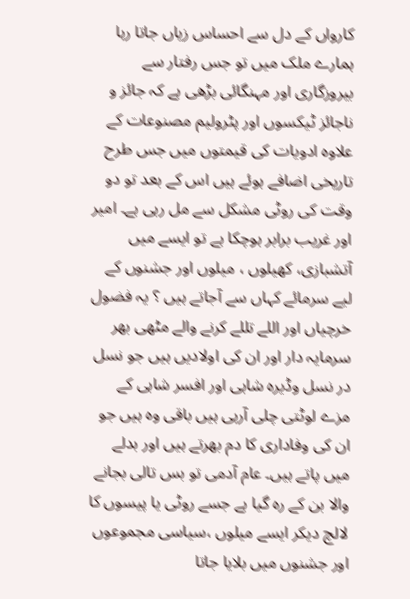کارواں کے دل سے احساس زیاں جاتا رہا
ہمارے ملک میں تو جس رفتار سے بیروزگاری اور مہنگائی بڑھی ہے کہ جائز و ناجائز ٹیکسوں اور پٹرولیم مصنوعات کے علاوہ ادویات کی قیمتوں میں جس طرح تاریخی اضافے ہوئے ہیں اس کے بعد تو دو وقت کی روٹی مشکل سے مل رہی ہے۔ امیر اور غریب برابر ہوچکا ہے تو ایسے میں آتشبازی، کھیلوں ، میلوں اور جشنوں کے لیے سرمائے کہاں سے آجاتے ہیں ؟ یہ فضول خرچیاں اور اللے تللے کرنے والے مٹھی بھر سرمایہ دار اور ان کی اولادیں ہیں جو نسل در نسل وڈیرہ شاہی اور افسر شاہی کے مزے لوٹتی چلی آرہی ہیں باقی وہ ہیں جو ان کی وفاداری کا دم بھرتے ہیں اور بدلے میں پاتے ہیں۔ عام آدمی تو بس تالی بجانے والا بن کے رہ گیا ہے جسے روٹی یا پیسوں کا لالچ دیکر ایسے میلوں ،سیاسی مجموعوں اور جشنوں میں بلایا جاتا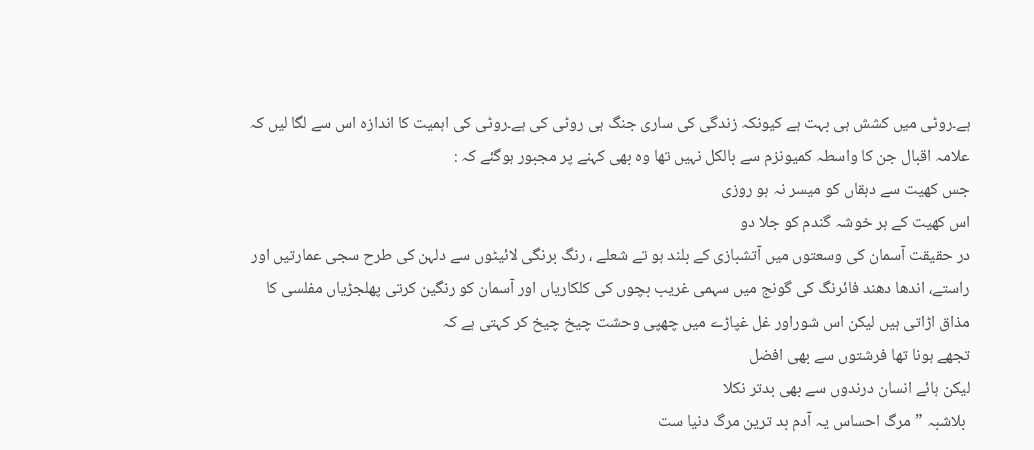ہے۔روٹی میں کشش ہی بہت ہے کیونکہ زندگی کی ساری جنگ ہی روٹی کی ہے۔روٹی کی اہمیت کا اندازہ اس سے لگا لیں کہ علامہ اقبال جن کا واسطہ کمیونزم سے بالکل نہیں تھا وہ بھی کہنے پر مجبور ہوگئے کہ :
جس کھیت سے دہقاں کو میسر نہ ہو روزی
اس کھیت کے ہر خوشہ گندم کو جلا دو
در حقیقت آسمان کی وسعتوں میں آتشبازی کے بلند ہو تے شعلے ، رنگ برنگی لائیٹوں سے دلہن کی طرح سجی عمارتیں اور راستے، اندھا دھند فائرنگ کی گونج میں سہمی غریب بچوں کی کلکاریاں اور آسمان کو رنگین کرتی پھلجڑیاں مفلسی کا مذاق اڑاتی ہیں لیکن اس شوراور غل غپاڑے میں چھپی وحشت چیخ چیخ کر کہتی ہے کہ
تجھے ہونا تھا فرشتوں سے بھی افضل
لیکن ہائے انسان درندوں سے بھی بدتر نکلا
 بلاشبہ ”مرگ احساس یہ آدم بد ترین مرگ دنیا ست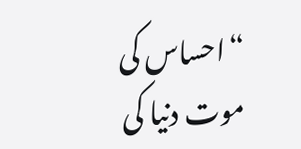“احساس کی موت دنیا کی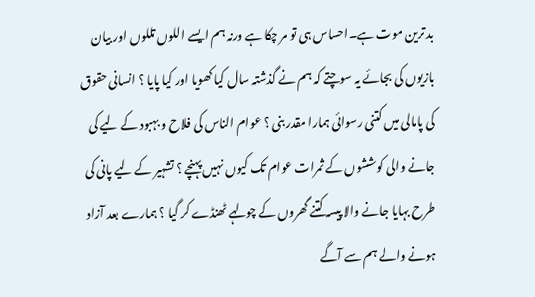بد ترین موت ہے۔احساس ہی تو مر چکا ہے ورنہ ہم ایسے اللوں تللوں اور بیان بازیوں کی بجائے یہ سوچتے کہ ہم نے گذشتہ سال کیا کھویا اور کیا پایا ؟ انسانی حقوق کی پامالی میں کتنی رسوائی ہمارا مقدر بنی ؟ عوام الناس کی فلاح و بہبود کے لیے کی جانے والی کوششوں کے ثمرات عوام تک کیوں نہیں پہنچے ؟ تشہیر کے لیے پانی کی طرح بہایا جانے والا پیسہ کتنے گھروں کے چولہے ٹھنڈے کر گیا ؟ ہمارے بعد آزاد ہونے والے ہم سے آگے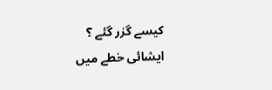کیسے گزر گئے ؟ ایشائی خطے میں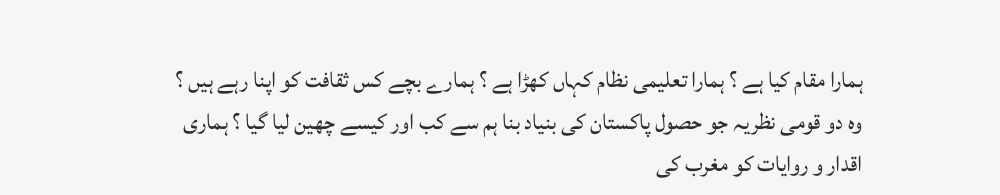ہمارا مقام کیا ہے ؟ ہمارا تعلیمی نظام کہاں کھڑا ہے ؟ ہمارے بچے کس ثقافت کو اپنا رہے ہیں ؟ وہ دو قومی نظریہ جو حصول پاکستان کی بنیاد بنا ہم سے کب اور کیسے چھین لیا گیا ؟ ہماری اقدار و روایات کو مغرب کی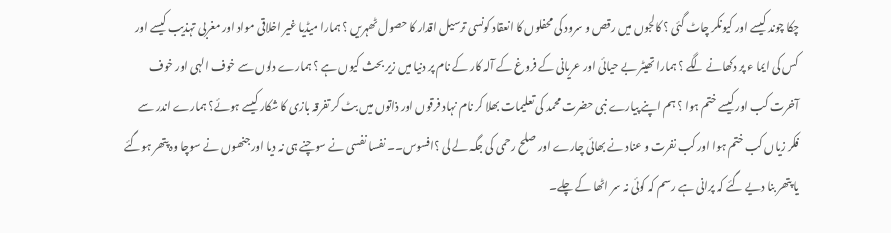چکا چوند کیسے اور کیونکر چاٹ گئی ؟ کالجوں میں رقص و سرود کی محفلوں کا انعقاد کونسی ترسیل اقدار کا حصول ٹھہریں ؟ ہمارا میڈیا غیر اخلاقی مواد اور مغربی تہذیب کیسے اور کس کی ایما ء پر دکھانے لگے ؟ ہمارا تھیٹر بے حیائی اور عریانی کے فروغ کے آلہ کار کے نام پر دنیا میں زیر بحث کیوں ہے ؟ ہمارے دلوں سے خوف الہی اور خوف آخرت کب اور کیسے ختم ہوا ؟ ہم اپنے پیارے نبی حضرت محمد کی تعلیمات بھلا کر نام نہاد فرقوں اور ذاتوں میں بٹ کر تفرقہ بازی کا شکار کیسے ہوئے؟ ہمارے اندر سے فکر زیاں کب ختم ہوا اور کب نفرت و عناد نے بھائی چارے اور صلح رحمی کی جگہ لے لی ؟افسوس۔۔ نفسا نفسی نے سوچنے ہی نہ دیا اور جنھوں نے سوچا وہ پتھر ہوگئے یا پتھر بنا دیے گئے کہ پرانی ہے رسم کہ کوئی نہ سر اٹھا کے چلے۔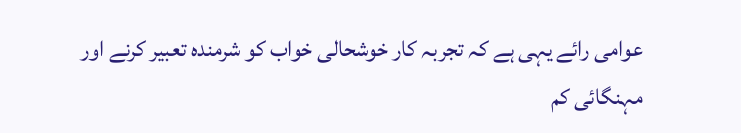عوامی رائے یہی ہے کہ تجربہ کار خوشحالی خواب کو شرمندہ تعبیر کرنے اور مہنگائی کم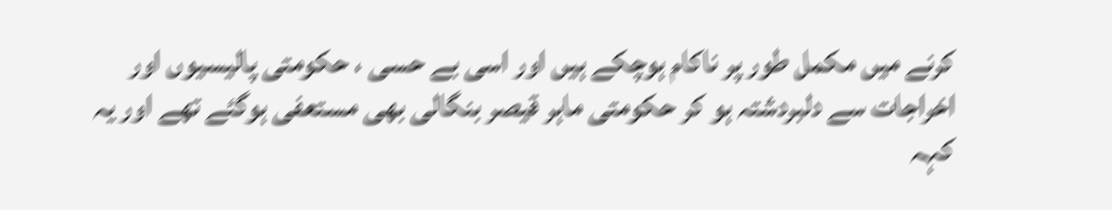کرنے میں مکمل طور پر ناکام ہوچکے ہیں اور اسی بے حسی ، حکومتی پالیسیوں اور اخراجات سے دلبردشتہ ہو کر حکومتی ماہر قیصر بنگالی بھی مستعفی ہوگئے تھے اور یہ کہہ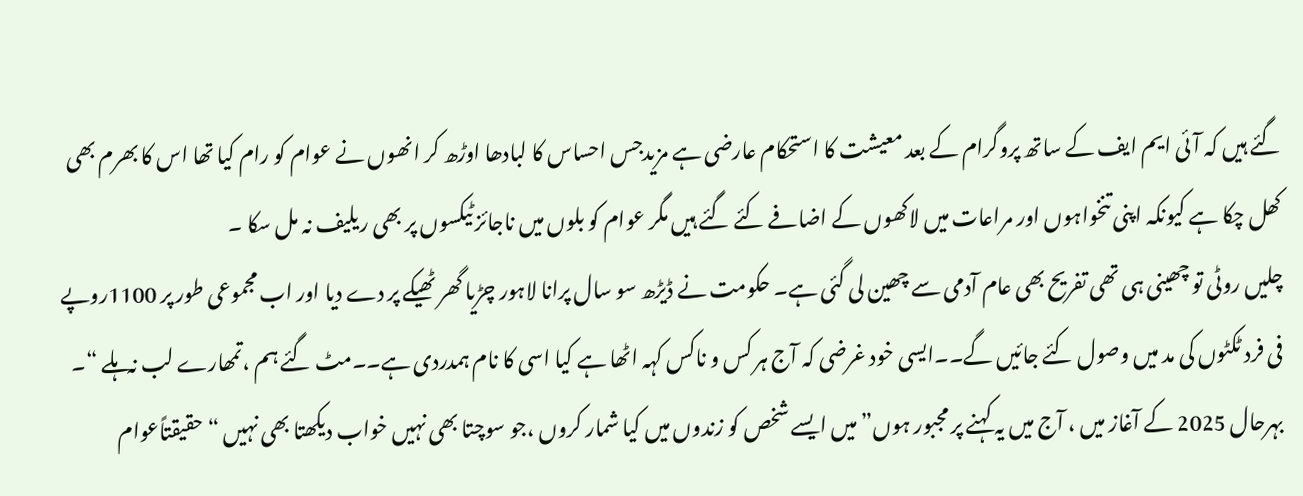گئے ہیں کہ آئی ایم ایف کے ساتھ پروگرام کے بعد معیشت کا استحکام عارضی ہے مزیدجس احساس کا لبادھا اوڑھ کر انھوں نے عوام کو رام کیا تھا اس کا بھرم بھی کھل چکا ہے کیونکہ اپنی تنخواہوں اور مراعات میں لاکھوں کے اضافے کئے گئے ہیں مگر عوام کو بلوں میں ناجائز ٹیکسوں پر بھی ریلیف نہ مل سکا ۔
چلیں روٹی تو چھینی ہی تھی تفریح بھی عام آدمی سے چھین لی گئی ہے۔ حکومت نے ڈیڑھ سو سال پرانا لاہور چڑیا گھر ٹھیکے پر دے دیا اور اب مجموعی طور پر 1100روپے فی فرد ٹکٹوں کی مد میں وصول کئے جائیں گے۔۔ایسی خود غرضی کہ آج ہر کس و ناکس کہہ اٹھا ہے کیا اسی کا نام ہمدردی ہے۔۔مٹ گئے ہم ،تمھارے لب نہ ہلے “۔
بہرحال 2025 کے آغاز میں ، آج میں یہ کہنے پر مجبور ہوں” میں ایسے شخص کو زندوں میں کیا شمار کروں ،جو سوچتا بھی نہیں خواب دیکھتا بھی نہیں “حقیقتاًعوام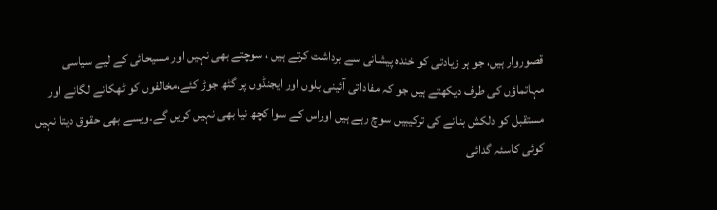قصوروار ہیں، جو ہر زیادتی کو خندہ پیشانی سے برداشت کرتے ہیں ، سوچتے بھی نہیں اور مسیحائی کے لیے سیاسی مہاتماؤں کی طرف دیکھتے ہیں جو کہ مفاداتی آئینی بلوں اور ایجنڈوں پر گٹھ جوڑ کئے،مخالفوں کو ٹھکانے لگانے اور مستقبل کو دلکش بنانے کی ترکیبیں سوچ رہے ہیں اوراس کے سوا کچھ نیا بھی نہیں کریں گے۔ویسے بھی حقوق دیتا نہیں کوئی کاسئہ گدائی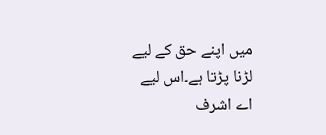میں اپنے حق کے لیے لڑنا پڑتا ہے۔اس لیے اے اشرف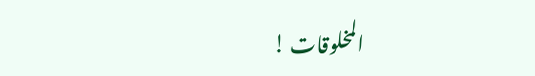المخلوقات !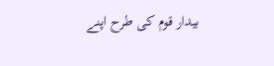بیدار قوم کی طرح اپنے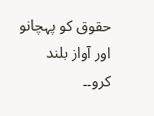حقوق کو پہچانو اور آواز بلند کرو۔۔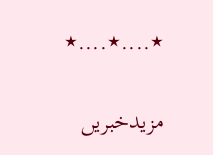٭....٭....٭

مزیدخبریں